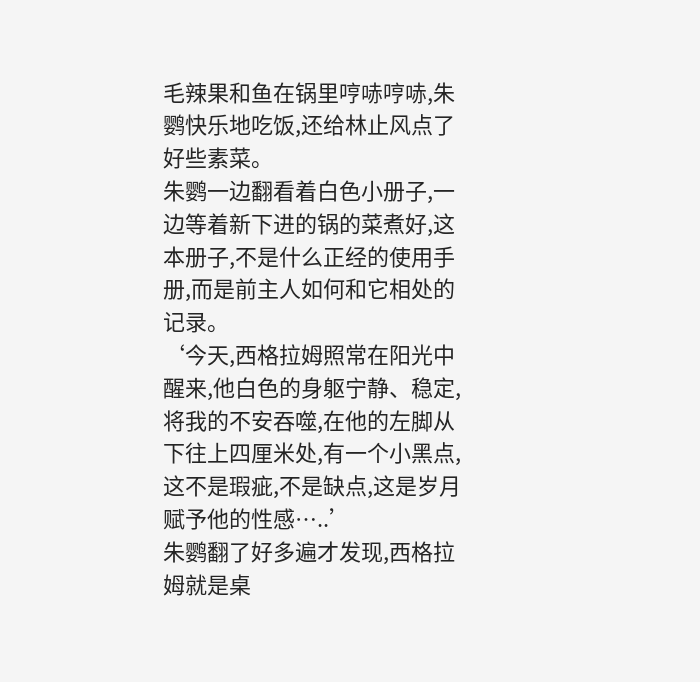毛辣果和鱼在锅里哼哧哼哧,朱鹦快乐地吃饭,还给林止风点了好些素菜。
朱鹦一边翻看着白色小册子,一边等着新下进的锅的菜煮好,这本册子,不是什么正经的使用手册,而是前主人如何和它相处的记录。
‘今天,西格拉姆照常在阳光中醒来,他白色的身躯宁静、稳定,将我的不安吞噬,在他的左脚从下往上四厘米处,有一个小黑点,这不是瑕疵,不是缺点,这是岁月赋予他的性感…..’
朱鹦翻了好多遍才发现,西格拉姆就是桌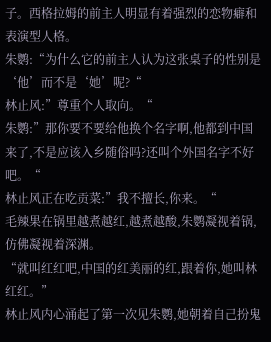子。西格拉姆的前主人明显有着强烈的恋物癖和表演型人格。
朱鹦:“为什么它的前主人认为这张桌子的性别是‘他’而不是‘她’呢?“
林止风:”尊重个人取向。“
朱鹦:”那你要不要给他换个名字啊,他都到中国来了,不是应该入乡随俗吗?还叫个外国名字不好吧。“
林止风正在吃贡菜:”我不擅长,你来。“
毛辣果在锅里越煮越红,越煮越酸,朱鹦凝视着锅,仿佛凝视着深渊。
“就叫红红吧,中国的红美丽的红,跟着你,她叫林红红。”
林止风内心涌起了第一次见朱鹦,她朝着自己扮鬼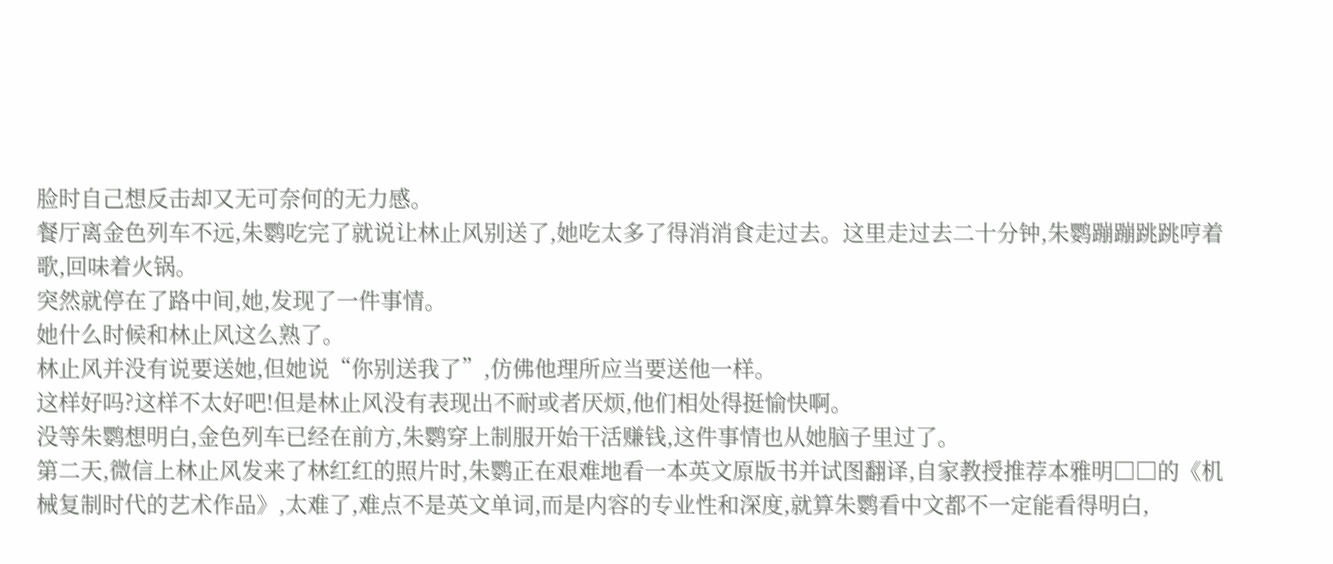脸时自己想反击却又无可奈何的无力感。
餐厅离金色列车不远,朱鹦吃完了就说让林止风别送了,她吃太多了得消消食走过去。这里走过去二十分钟,朱鹦蹦蹦跳跳哼着歌,回味着火锅。
突然就停在了路中间,她,发现了一件事情。
她什么时候和林止风这么熟了。
林止风并没有说要送她,但她说“你别送我了”,仿佛他理所应当要送他一样。
这样好吗?这样不太好吧!但是林止风没有表现出不耐或者厌烦,他们相处得挺愉快啊。
没等朱鹦想明白,金色列车已经在前方,朱鹦穿上制服开始干活赚钱,这件事情也从她脑子里过了。
第二天,微信上林止风发来了林红红的照片时,朱鹦正在艰难地看一本英文原版书并试图翻译,自家教授推荐本雅明□□的《机械复制时代的艺术作品》,太难了,难点不是英文单词,而是内容的专业性和深度,就算朱鹦看中文都不一定能看得明白,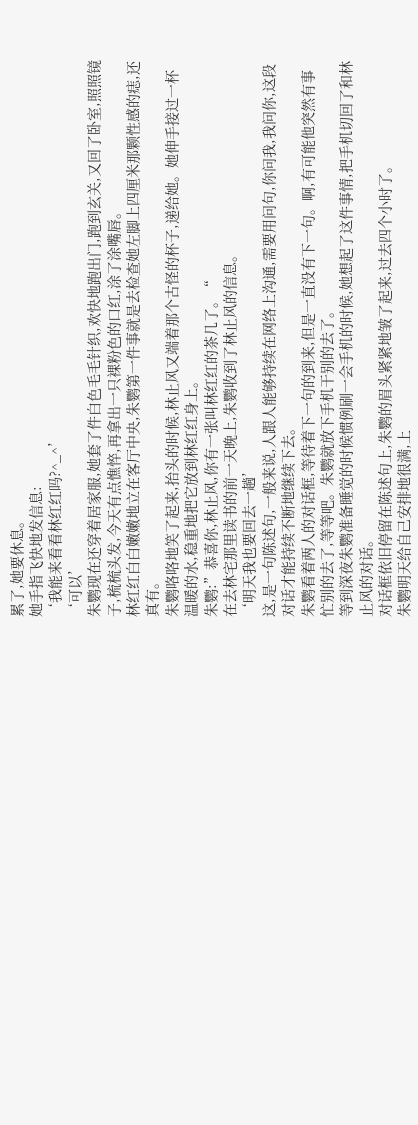累了,她要休息。
她手指飞快地发信息:
‘我能来看看林红红吗?^_^’
‘可以’
朱鹦现在还穿着居家服,她套了件白色毛毛针织,欢快地跑出门,跑到玄关,又回了卧室,照照镜子,梳梳头发,今天有点憔悴,再拿出一只裸粉色的口红,涂了涂嘴唇。
林红红白白嫩嫩地立在客厅中央,朱鹦第一件事就是去检查她左脚上四厘米那颗性感的痣,还真有。
朱鹦咯咯地笑了起来,抬头的时候,林止风又端着那个古怪的杯子,递给她。她伸手接过一杯温暖的水,稳重地把它放到林红红身上。
朱鹦:”恭喜你,林止风,你有一张叫林红红的茶几了。“
在去林宅那里读书的前一天晚上,朱鹦收到了林止风的信息。
‘明天我也要回去一趟’
这,是一句陈述句,一般来说,人跟人能够持续在网络上沟通,需要用问句,你问我,我问你,这段对话才能持续不断地继续下去。
朱鹦看着两人的对话框,等待着下一句的到来,但是一直没有下一句。啊,有可能他突然有事忙别的去了,等等吧。朱鹦就放下手机干别的去了。
等到深夜朱鹦准备睡觉的时候惯例刷一会手机的时候,她想起了这件事情,把手机切回了和林止风的对话。
对话框依旧停留在陈述句上,朱鹦的眉头紧紧地皱了起来,过去四个小时了。
朱鹦明天给自己安排地很满,上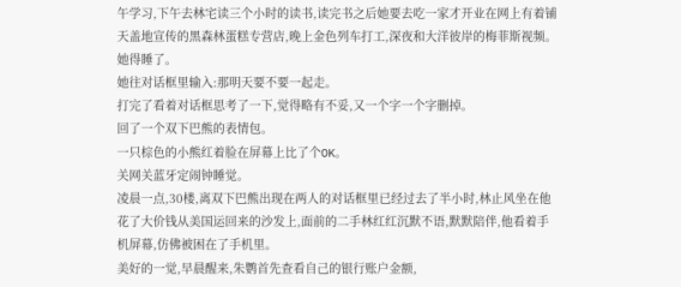午学习,下午去林宅读三个小时的读书,读完书之后她要去吃一家才开业在网上有着铺天盖地宣传的黑森林蛋糕专营店,晚上金色列车打工,深夜和大洋彼岸的梅菲斯视频。
她得睡了。
她往对话框里输入:那明天要不要一起走。
打完了看着对话框思考了一下,觉得略有不妥,又一个字一个字删掉。
回了一个双下巴熊的表情包。
一只棕色的小熊红着脸在屏幕上比了个OK。
关网关蓝牙定闹钟睡觉。
凌晨一点,30楼,离双下巴熊出现在两人的对话框里已经过去了半小时,林止风坐在他花了大价钱从美国运回来的沙发上,面前的二手林红红沉默不语,默默陪伴,他看着手机屏幕,仿佛被困在了手机里。
美好的一觉,早晨醒来,朱鹦首先查看自己的银行账户金额,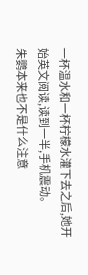一杯温水和一杯柠檬水灌下去之后,她开始英文阅读,读到一半,手机震动。
朱鹦本来也不是什么注意